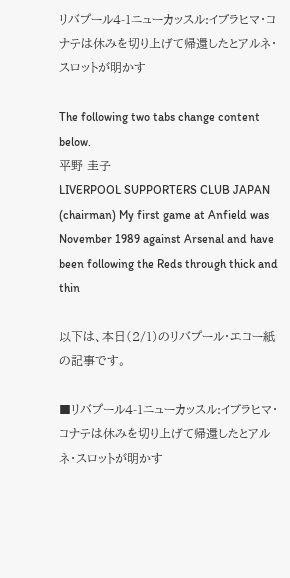リバプール4-1ニューカッスル:イブラヒマ・コナテは休みを切り上げて帰還したとアルネ・スロットが明かす

The following two tabs change content below.
平野 圭子
LIVERPOOL SUPPORTERS CLUB JAPAN (chairman) My first game at Anfield was November 1989 against Arsenal and have been following the Reds through thick and thin

以下は、本日(2/1)のリバプール・エコー紙の記事です。

■リバプール4-1ニューカッスル:イブラヒマ・コナテは休みを切り上げて帰還したとアルネ・スロットが明かす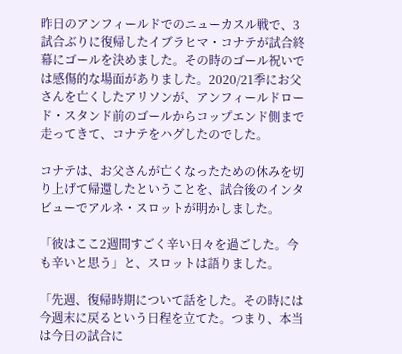昨日のアンフィールドでのニューカスル戦で、3試合ぶりに復帰したイブラヒマ・コナテが試合終幕にゴールを決めました。その時のゴール祝いでは感傷的な場面がありました。2020/21季にお父さんを亡くしたアリソンが、アンフィールドロード・スタンド前のゴールからコップエンド側まで走ってきて、コナテをハグしたのでした。

コナテは、お父さんが亡くなったための休みを切り上げて帰還したということを、試合後のインタビューでアルネ・スロットが明かしました。

「彼はここ2週間すごく辛い日々を過ごした。今も辛いと思う」と、スロットは語りました。

「先週、復帰時期について話をした。その時には今週末に戻るという日程を立てた。つまり、本当は今日の試合に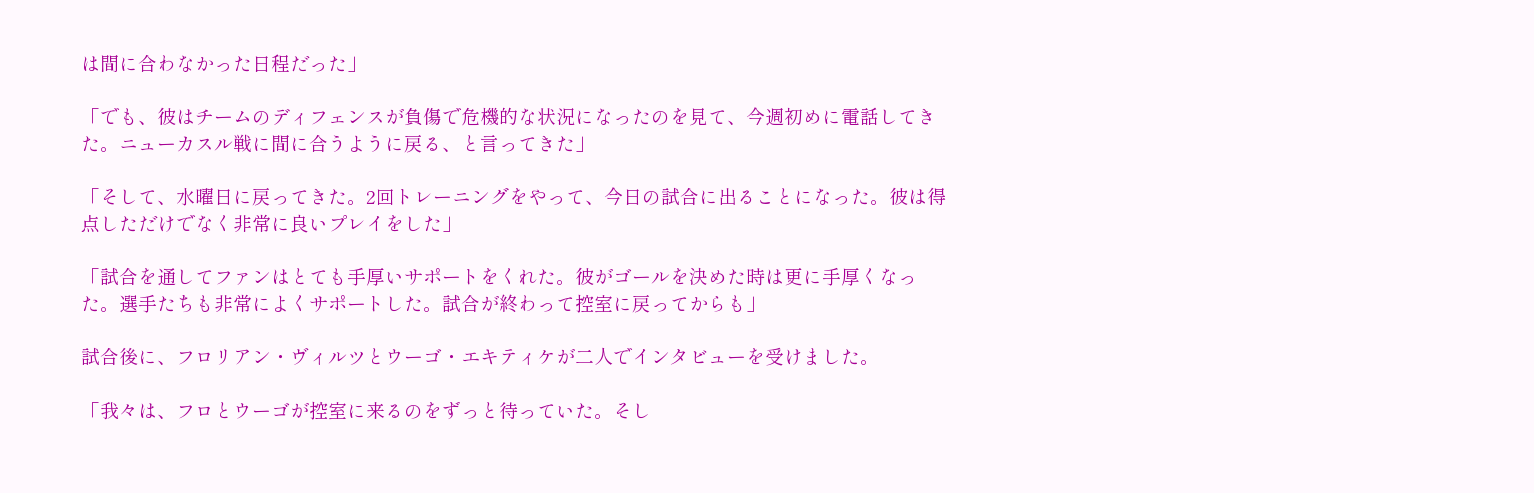は間に合わなかった日程だった」

「でも、彼はチームのディフェンスが負傷で危機的な状況になったのを見て、今週初めに電話してきた。ニューカスル戦に間に合うように戻る、と言ってきた」

「そして、水曜日に戻ってきた。2回トレーニングをやって、今日の試合に出ることになった。彼は得点しただけでなく非常に良いプレイをした」

「試合を通してファンはとても手厚いサポートをくれた。彼がゴールを決めた時は更に手厚くなった。選手たちも非常によくサポートした。試合が終わって控室に戻ってからも」

試合後に、フロリアン・ヴィルツとウーゴ・エキティケが二人でインタビューを受けました。

「我々は、フロとウーゴが控室に来るのをずっと待っていた。そし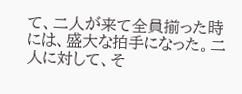て、二人が来て全員揃った時には、盛大な拍手になった。二人に対して、そ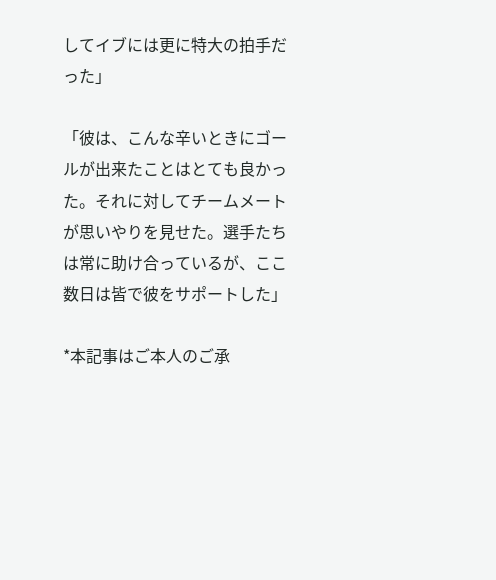してイブには更に特大の拍手だった」

「彼は、こんな辛いときにゴールが出来たことはとても良かった。それに対してチームメートが思いやりを見せた。選手たちは常に助け合っているが、ここ数日は皆で彼をサポートした」

*本記事はご本人のご承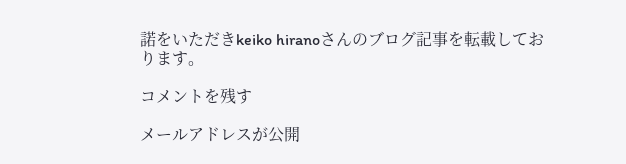諾をいただきkeiko hiranoさんのブログ記事を転載しております。

コメントを残す

メールアドレスが公開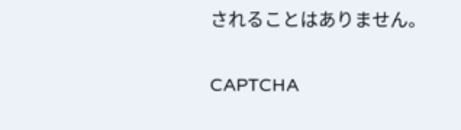されることはありません。

CAPTCHA